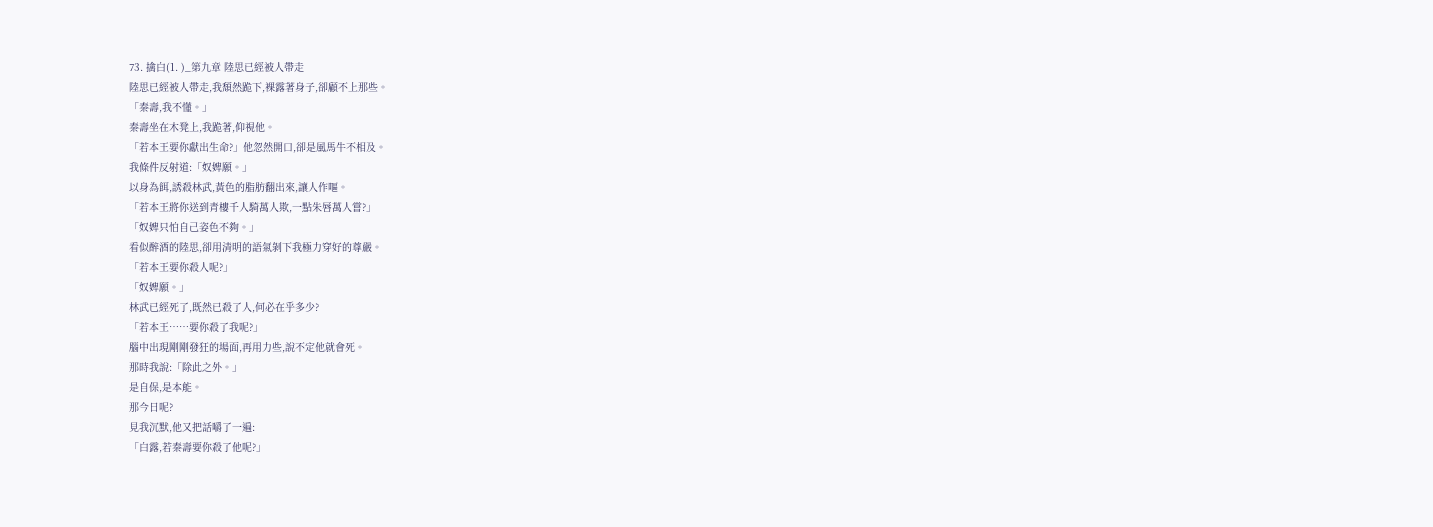73. 擒白(1. )_第九章 陸思已經被人帶走
陸思已經被人帶走,我頹然跪下,裸露著身子,卻顧不上那些。
「秦壽,我不懂。」
秦壽坐在木凳上,我跪著,仰視他。
「若本王要你獻出生命?」他忽然開口,卻是風馬牛不相及。
我條件反射道:「奴婢願。」
以身為餌,誘殺林武,黃色的脂肪翻出來,讓人作嘔。
「若本王將你送到青樓千人騎萬人欺,一點朱唇萬人嘗?」
「奴婢只怕自己姿色不夠。」
看似醉酒的陸思,卻用清明的語氣剝下我極力穿好的尊嚴。
「若本王要你殺人呢?」
「奴婢願。」
林武已經死了,既然已殺了人,何必在乎多少?
「若本王……要你殺了我呢?」
腦中出現剛剛發狂的場面,再用力些,說不定他就會死。
那時我說:「除此之外。」
是自保,是本能。
那今日呢?
見我沉默,他又把話嚼了一遍:
「白露,若秦壽要你殺了他呢?」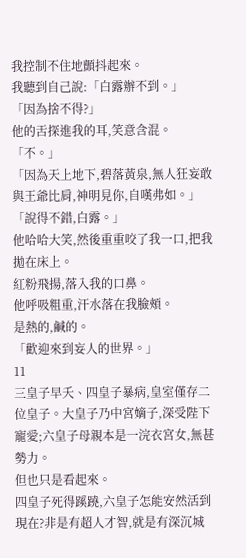我控制不住地顫抖起來。
我聽到自己說:「白露辦不到。」
「因為捨不得?」
他的舌探進我的耳,笑意含混。
「不。」
「因為天上地下,碧落黃泉,無人狂妄敢與王爺比肩,神明見你,自嘆弗如。」
「說得不錯,白露。」
他哈哈大笑,然後重重咬了我一口,把我拋在床上。
紅粉飛揚,落入我的口鼻。
他呼吸粗重,汗水落在我臉頰。
是熱的,鹹的。
「歡迎來到妄人的世界。」
11
三皇子早夭、四皇子暴病,皇室僅存二位皇子。大皇子乃中宮嫡子,深受陛下寵愛;六皇子母親本是一浣衣宮女,無甚勢力。
但也只是看起來。
四皇子死得蹊蹺,六皇子怎能安然活到現在?非是有超人才智,就是有深沉城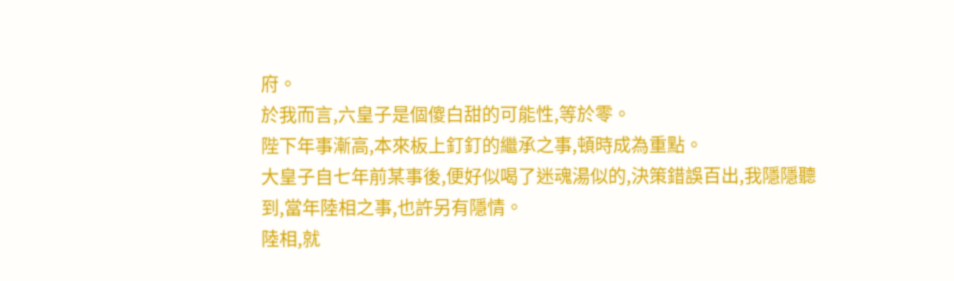府。
於我而言,六皇子是個傻白甜的可能性,等於零。
陛下年事漸高,本來板上釘釘的繼承之事,頓時成為重點。
大皇子自七年前某事後,便好似喝了迷魂湯似的,決策錯誤百出,我隱隱聽到,當年陸相之事,也許另有隱情。
陸相,就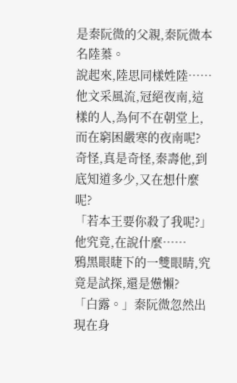是秦阮微的父親,秦阮微本名陸蓁。
說起來,陸思同樣姓陸……他文采風流,冠絕夜南,這樣的人,為何不在朝堂上,而在窮困嚴寒的夜南呢?
奇怪,真是奇怪,秦壽他,到底知道多少,又在想什麼呢?
「若本王要你殺了我呢?」
他究竟,在說什麼……
鴉黑眼睫下的一雙眼睛,究竟是試探,還是憊懶?
「白露。」秦阮微忽然出現在身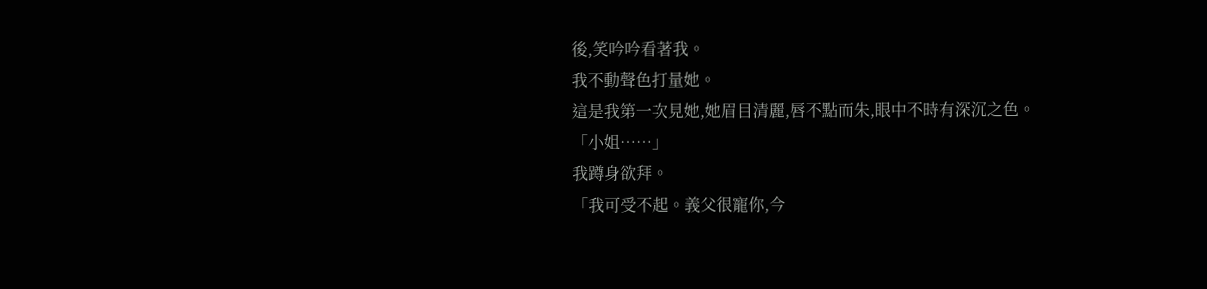後,笑吟吟看著我。
我不動聲色打量她。
這是我第一次見她,她眉目清麗,唇不點而朱,眼中不時有深沉之色。
「小姐……」
我蹲身欲拜。
「我可受不起。義父很寵你,今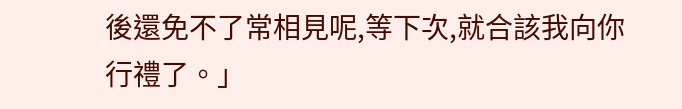後還免不了常相見呢,等下次,就合該我向你行禮了。」